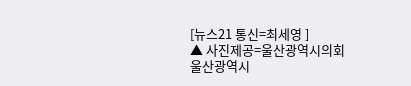[뉴스21 통신=최세영 ]
▲ 사진제공=울산광역시의회
울산광역시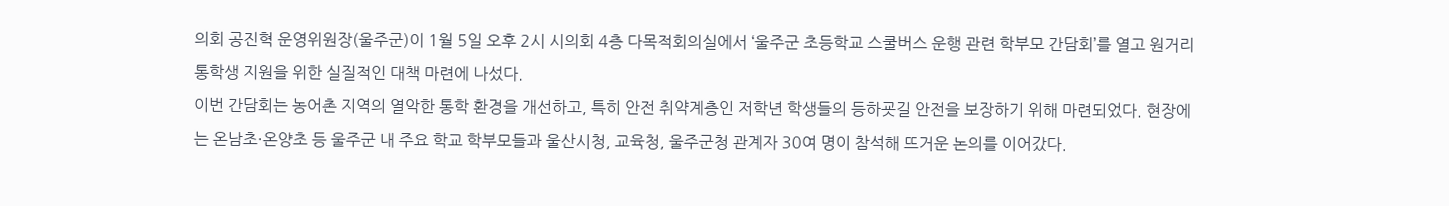의회 공진혁 운영위원장(울주군)이 1월 5일 오후 2시 시의회 4층 다목적회의실에서 ‘울주군 초등학교 스쿨버스 운행 관련 학부모 간담회’를 열고 원거리 통학생 지원을 위한 실질적인 대책 마련에 나섰다.
이번 간담회는 농어촌 지역의 열악한 통학 환경을 개선하고, 특히 안전 취약계층인 저학년 학생들의 등하굣길 안전을 보장하기 위해 마련되었다. 현장에는 온남초·온양초 등 울주군 내 주요 학교 학부모들과 울산시청, 교육청, 울주군청 관계자 30여 명이 참석해 뜨거운 논의를 이어갔다.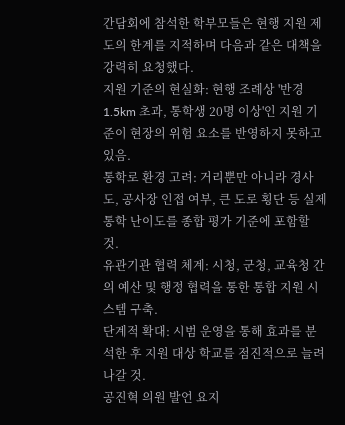간담회에 참석한 학부모들은 현행 지원 제도의 한계를 지적하며 다음과 같은 대책을 강력히 요청했다.
지원 기준의 현실화: 현행 조례상 '반경 1.5km 초과, 통학생 20명 이상'인 지원 기준이 현장의 위험 요소를 반영하지 못하고 있음.
통학로 환경 고려: 거리뿐만 아니라 경사도, 공사장 인접 여부, 큰 도로 횡단 등 실제 통학 난이도를 종합 평가 기준에 포함할 것.
유관기관 협력 체계: 시청, 군청, 교육청 간의 예산 및 행정 협력을 통한 통합 지원 시스템 구축.
단계적 확대: 시범 운영을 통해 효과를 분석한 후 지원 대상 학교를 점진적으로 늘려나갈 것.
공진혁 의원 발언 요지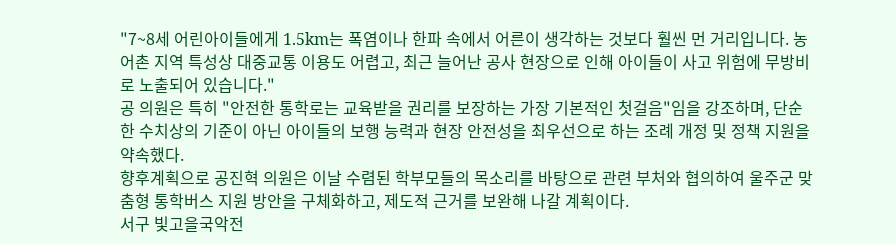"7~8세 어린아이들에게 1.5km는 폭염이나 한파 속에서 어른이 생각하는 것보다 훨씬 먼 거리입니다. 농어촌 지역 특성상 대중교통 이용도 어렵고, 최근 늘어난 공사 현장으로 인해 아이들이 사고 위험에 무방비로 노출되어 있습니다."
공 의원은 특히 "안전한 통학로는 교육받을 권리를 보장하는 가장 기본적인 첫걸음"임을 강조하며, 단순한 수치상의 기준이 아닌 아이들의 보행 능력과 현장 안전성을 최우선으로 하는 조례 개정 및 정책 지원을 약속했다.
향후계획으로 공진혁 의원은 이날 수렴된 학부모들의 목소리를 바탕으로 관련 부처와 협의하여 울주군 맞춤형 통학버스 지원 방안을 구체화하고, 제도적 근거를 보완해 나갈 계획이다.
서구 빛고을국악전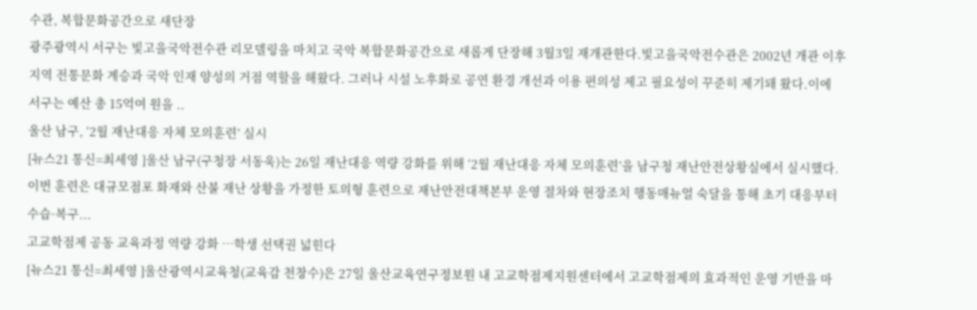수관, 복합문화공간으로 새단장
광주광역시 서구는 빛고을국악전수관 리모델링을 마치고 국악 복합문화공간으로 새롭게 단장해 3월3일 재개관한다.빛고을국악전수관은 2002년 개관 이후 지역 전통문화 계승과 국악 인재 양성의 거점 역할을 해왔다. 그러나 시설 노후화로 공연 환경 개선과 이용 편의성 제고 필요성이 꾸준히 제기돼 왔다.이에 서구는 예산 총 15억여 원을 ..
울산 남구, ‘2월 재난대응 자체 모의훈련’ 실시
[뉴스21 통신=최세영 ]울산 남구(구청장 서동욱)는 26일 재난대응 역량 강화를 위해 ‘2월 재난대응 자체 모의훈련’을 남구청 재난안전상황실에서 실시했다. 이번 훈련은 대규모점포 화재와 산불 재난 상황을 가정한 토의형 훈련으로 재난안전대책본부 운영 절차와 현장조치 행동매뉴얼 숙달을 통해 초기 대응부터 수습·복구...
고교학점제 공동 교육과정 역량 강화 …학생 선택권 넓힌다
[뉴스21 통신=최세영 ]울산광역시교육청(교육감 천창수)은 27일 울산교육연구정보원 내 고교학점제지원센터에서 고교학점제의 효과적인 운영 기반을 마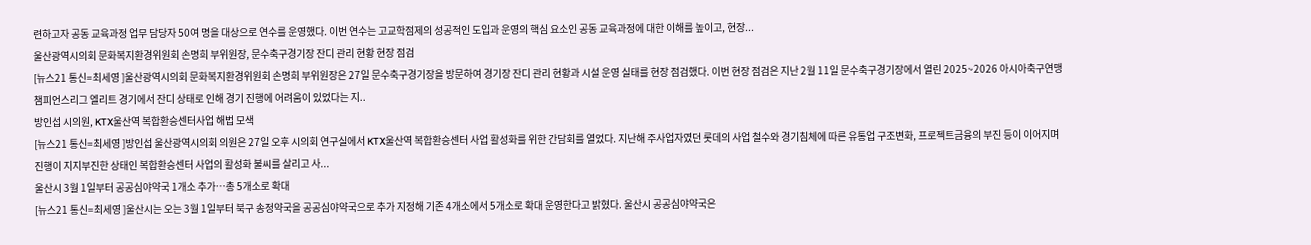련하고자 공동 교육과정 업무 담당자 50여 명을 대상으로 연수를 운영했다. 이번 연수는 고교학점제의 성공적인 도입과 운영의 핵심 요소인 공동 교육과정에 대한 이해를 높이고, 현장...
울산광역시의회 문화복지환경위원회 손명희 부위원장, 문수축구경기장 잔디 관리 현황 현장 점검
[뉴스21 통신=최세영 ]울산광역시의회 문화복지환경위원회 손명희 부위원장은 27일 문수축구경기장을 방문하여 경기장 잔디 관리 현황과 시설 운영 실태를 현장 점검했다. 이번 현장 점검은 지난 2월 11일 문수축구경기장에서 열린 2025~2026 아시아축구연맹 챔피언스리그 엘리트 경기에서 잔디 상태로 인해 경기 진행에 어려움이 있었다는 지..
방인섭 시의원, KTX울산역 복합환승센터사업 해법 모색
[뉴스21 통신=최세영 ]방인섭 울산광역시의회 의원은 27일 오후 시의회 연구실에서 KTX울산역 복합환승센터 사업 활성화를 위한 간담회를 열었다. 지난해 주사업자였던 롯데의 사업 철수와 경기침체에 따른 유통업 구조변화, 프로젝트금융의 부진 등이 이어지며 진행이 지지부진한 상태인 복합환승센터 사업의 활성화 불씨를 살리고 사...
울산시 3월 1일부터 공공심야약국 1개소 추가…총 5개소로 확대
[뉴스21 통신=최세영 ]울산시는 오는 3월 1일부터 북구 송정약국을 공공심야약국으로 추가 지정해 기존 4개소에서 5개소로 확대 운영한다고 밝혔다. 울산시 공공심야약국은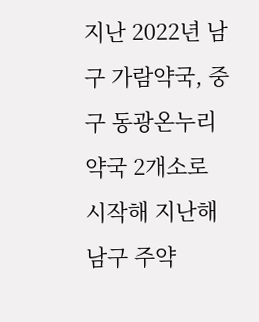지난 2022년 남구 가람약국, 중구 동광온누리 약국 2개소로 시작해 지난해 남구 주약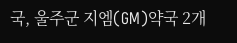국, 울주군 지엠(GM)약국 2개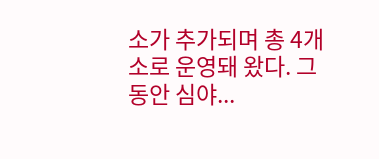소가 추가되며 총 4개소로 운영돼 왔다. 그동안 심야...